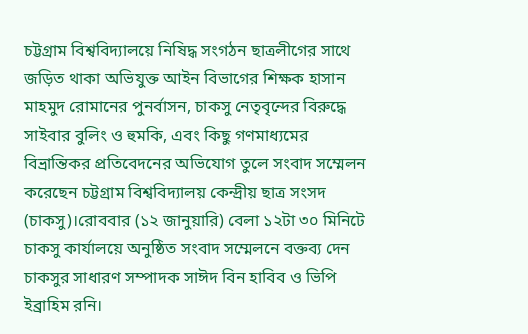চট্টগ্রাম বিশ্ববিদ্যালয়ে নিষিদ্ধ সংগঠন ছাত্রলীগের সাথে জড়িত থাকা অভিযুক্ত আইন বিভাগের শিক্ষক হাসান মাহমুদ রোমানের পুনর্বাসন, চাকসু নেতৃবৃন্দের বিরুদ্ধে সাইবার বুলিং ও হুমকি, এবং কিছু গণমাধ্যমের বিভ্রান্তিকর প্রতিবেদনের অভিযোগ তুলে সংবাদ সম্মেলন করেছেন চট্টগ্রাম বিশ্ববিদ্যালয় কেন্দ্রীয় ছাত্র সংসদ (চাকসু)।রোববার (১২ জানুয়ারি) বেলা ১২টা ৩০ মিনিটে চাকসু কার্যালয়ে অনুষ্ঠিত সংবাদ সম্মেলনে বক্তব্য দেন চাকসুর সাধারণ সম্পাদক সাঈদ বিন হাবিব ও ভিপি ইব্রাহিম রনি।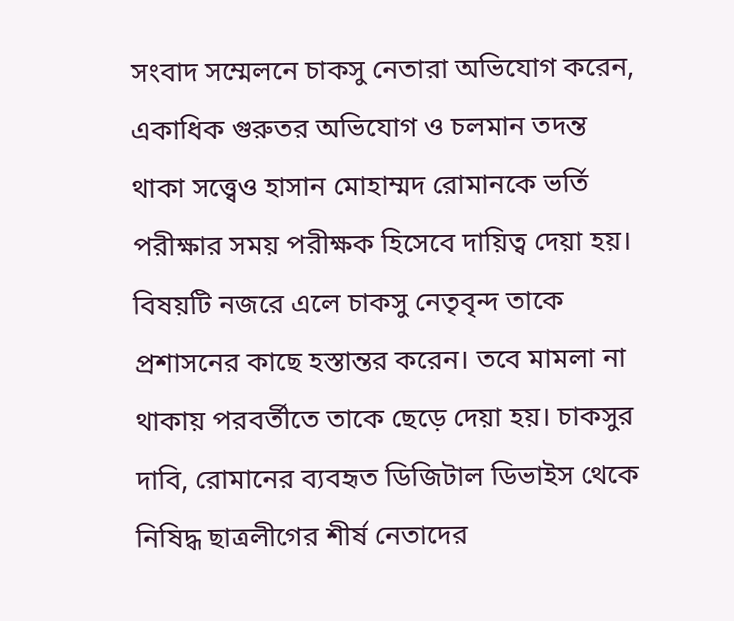সংবাদ সম্মেলনে চাকসু নেতারা অভিযোগ করেন, একাধিক গুরুতর অভিযোগ ও চলমান তদন্ত থাকা সত্ত্বেও হাসান মোহাম্মদ রোমানকে ভর্তি পরীক্ষার সময় পরীক্ষক হিসেবে দায়িত্ব দেয়া হয়। বিষয়টি নজরে এলে চাকসু নেতৃবৃন্দ তাকে প্রশাসনের কাছে হস্তান্তর করেন। তবে মামলা না থাকায় পরবর্তীতে তাকে ছেড়ে দেয়া হয়। চাকসুর দাবি, রোমানের ব্যবহৃত ডিজিটাল ডিভাইস থেকে নিষিদ্ধ ছাত্রলীগের শীর্ষ নেতাদের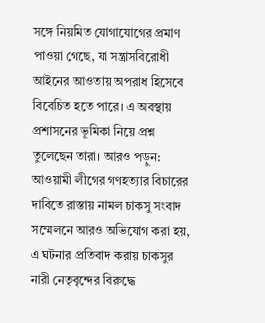সঙ্গে নিয়মিত যোগাযোগের প্রমাণ পাওয়া গেছে, যা সন্ত্রাসবিরোধী আইনের আওতায় অপরাধ হিসেবে বিবেচিত হতে পারে। এ অবস্থায় প্রশাসনের ভূমিকা নিয়ে প্রশ্ন তুলেছেন তারা। আরও পড়ুন: আওয়ামী লীগের গণহত্যার বিচারের দাবিতে রাস্তায় নামল চাকসু সংবাদ সম্মেলনে আরও অভিযোগ করা হয়, এ ঘটনার প্রতিবাদ করায় চাকসুর নারী নেতৃবৃন্দের বিরুদ্ধে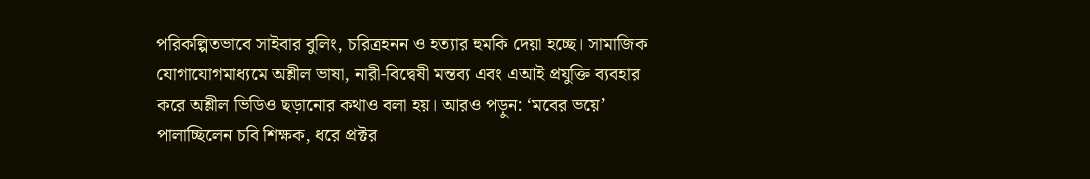পরিকল্পিতভাবে সাইবার বুলিং, চরিত্রহনন ও হত্যার হুমকি দেয়া হচ্ছে। সামাজিক যোগাযোগমাধ্যমে অশ্লীল ভাষা, নারী-বিদ্বেষী মন্তব্য এবং এআই প্রযুক্তি ব্যবহার করে অশ্লীল ভিডিও ছড়ানোর কথাও বলা হয়। আরও পড়ুন: ‘মবের ভয়ে’ পালাচ্ছিলেন চবি শিক্ষক, ধরে প্রক্টর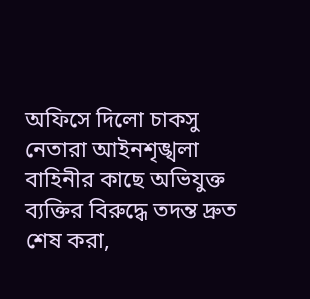অফিসে দিলো চাকসু নেতারা আইনশৃঙ্খলা বাহিনীর কাছে অভিযুক্ত ব্যক্তির বিরুদ্ধে তদন্ত দ্রুত শেষ করা,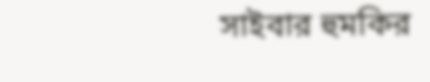সাইবার হুমকির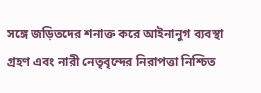সঙ্গে জড়িতদের শনাক্ত করে আইনানুগ ব্যবস্থা গ্রহণ এবং নারী নেতৃবৃন্দের নিরাপত্তা নিশ্চিত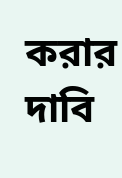করার দাবি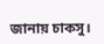জানায় চাকসু।